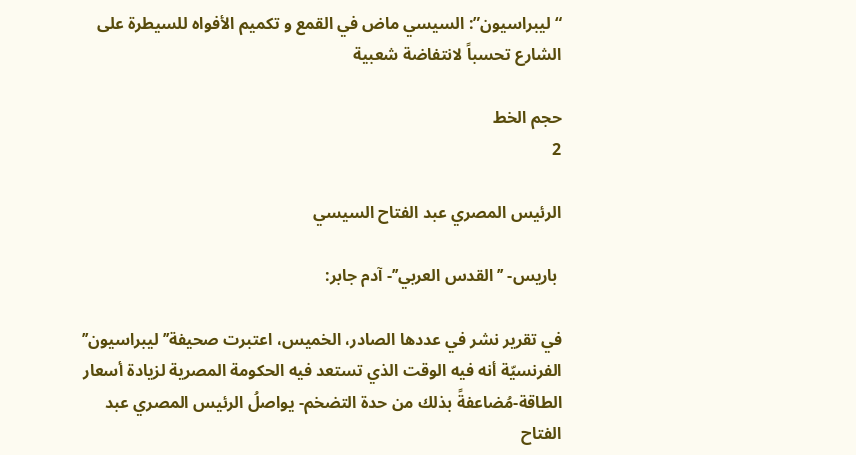“ليبراسيون”: السيسي ماض في القمع و تكميم الأفواه للسيطرة على الشارع تحسباً لانتفاضة شعبية

حجم الخط
2

الرئيس المصري عبد الفتاح السيسي

 باريس- ’’القدس العربي’’- آدم جابر:

في تقرير نشر في عددها الصادر، الخميس، اعتبرت صحيفة’’ ليبراسيون’’ الفرنسيّة أنه فيه الوقت الذي تستعد فيه الحكومة المصرية لزيادة أسعار الطاقة-مُضاعفةً بذلك من حدة التضخم- يواصلُ الرئيس المصري عبد الفتاح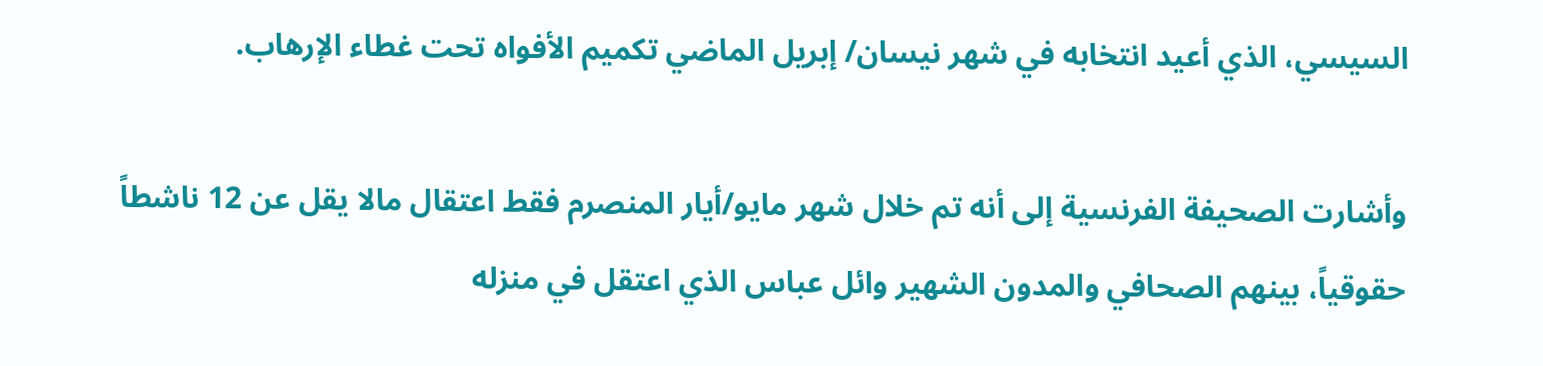السيسي، الذي أعيد انتخابه في شهر نيسان/ إبريل الماضي تكميم الأفواه تحت غطاء الإرهاب.

وأشارت الصحيفة الفرنسية إلى أنه تم خلال شهر مايو/أيار المنصرم فقط اعتقال مالا يقل عن 12 ناشطاً حقوقياً، بينهم الصحافي والمدون الشهير وائل عباس الذي اعتقل في منزله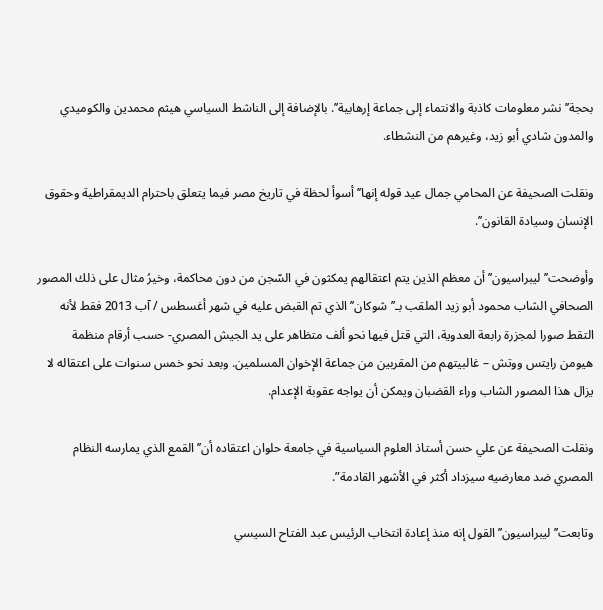بحجة’’ نشر معلومات كاذبة والانتماء إلى جماعة إرهابية’’. بالإضافة إلى الناشط السياسي هيثم محمدين والكوميدي والمدون شادي أبو زيد، وغيرهم من النشطاء.

ونقلت الصحيفة عن المحامي جمال عيد قوله إنها’’ أسوأ لحظة في تاريخ مصر فيما يتعلق باحترام الديمقراطية وحقوق الإنسان وسيادة القانون’’.

وأوضحت’’ ليبراسيون’’ أن معظم الذين يتم اعتقالهم يمكثون في السّجن من دون محاكمة، وخيرُ مثال على ذلك المصور الصحافي الشاب محمود أبو زيد الملقب بـ’’شوكان’’ الذي تم القبض عليه في شهر أغسطس / آب 2013 فقط لأنه التقط صورا لمجزرة رابعة العدوية، التي قتل فيها نحو ألف متظاهر على يد الجيش المصري- حسب أرقام منظمة هيومن رايتس ووتش – غالبيتهم من المقربين من جماعة الإخوان المسلمين. وبعد نحو خمس سنوات على اعتقاله لا يزال هذا المصور الشاب وراء القضبان ويمكن أن يواجه عقوبة الإعدام.

ونقلت الصحيفة عن علي حسن أستاذ العلوم السياسية في جامعة حلوان اعتقاده أن’’ القمع الذي يمارسه النظام المصري ضد معارضيه سيزداد أكثر في الأشهر القادمة”.

وتابعت’’ ليبراسيون’’ القول إنه منذ إعادة انتخاب الرئيس عبد الفتاح السيسي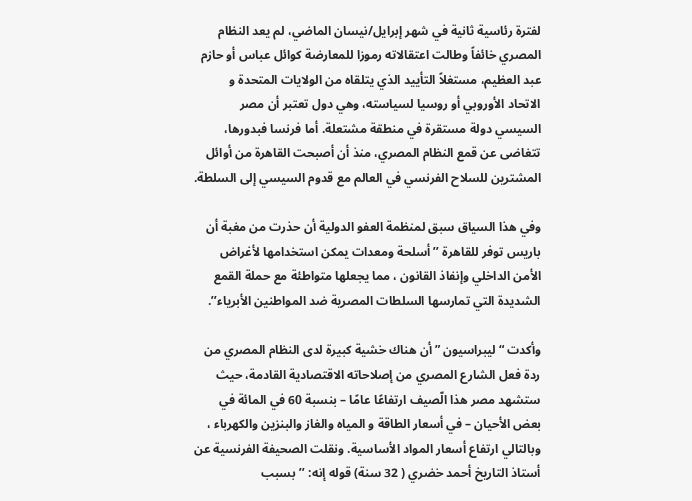لفترة رئاسية ثانية في شهر إبرايل/نيسان الماضي، لم يعد النظام المصري خائفاً وطالت اعتقالاته رموزا للمعارضة كوائل عباس أو حازم عبد العظيم، مستغلاً التأييد الذي يتلقاه من الولايات المتحدة و الاتحاد الأوروبي أو روسيا لسياسته، وهي دول تعتبر أن مصر السيسي دولة مستقرة في منطقة مشتعلة. أما فرنسا فبدورها، تتغاضى عن قمع النظام المصري، منذ أن أصبحت القاهرة من أوائل المشترين للسلاح الفرنسي في العالم مع قدوم السيسي إلى السلطة.

وفي هذا السياق سبق لمنظمة العفو الدولية أن حذرت من مغبة أن باريس توفر للقاهرة ’’أسلحة ومعدات يمكن استخدامها لأغراض الأمن الداخلي وإنفاذ القانون ، مما يجعلها متواطئة مع حملة القمع الشديدة التي تمارسها السلطات المصرية ضد المواطنين الأبرياء’’.

وأكدت “ليبراسيون ” أن هناك خشية كبيرة لدى النظام المصري من ردة فعل الشارع المصري من إصلاحاته الاقتصادية القادمة، حيث ستشهد مصر هذا الّصيف ارتفاعًا عامًا – بنسبة 60 في المائة في بعض الأحيان – في أسعار الطاقة و المياه والغاز والبنزين والكهرباء ، وبالتالي ارتفاع أسعار المواد الأساسية. ونقلت الصحيفة الفرنسية عن أستاذ التاريخ أحمد خضري ( 32 سنة) قوله إنه: ’’بسبب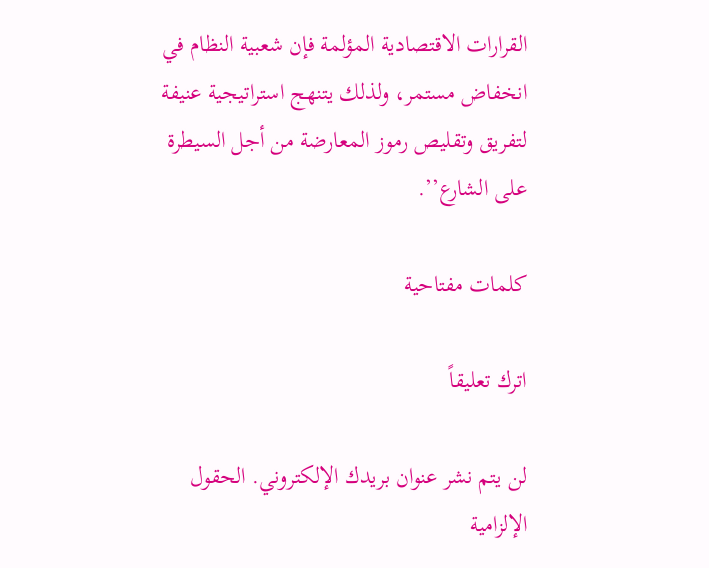القرارات الاقتصادية المؤلمة فإن شعبية النظام في انخفاض مستمر، ولذلك يتنهج استراتيجية عنيفة لتفريق وتقليص رموز المعارضة من أجل السيطرة على الشارع’’.

كلمات مفتاحية

اترك تعليقاً

لن يتم نشر عنوان بريدك الإلكتروني. الحقول الإلزامية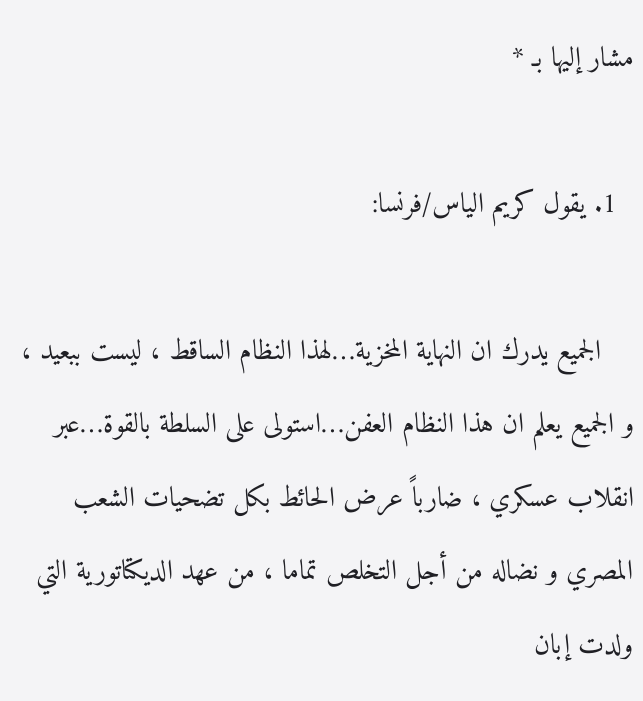مشار إليها بـ *

  1. يقول كريم الياس/فرنسا:

    الجميع يدرك ان النهاية المخزية…لهذا النظام الساقط ، ليست ببعيد ، و الجميع يعلم ان هذا النظام العفن…استولى على السلطة بالقوة…عبر انقلاب عسكري ، ضارباً عرض الحائط بكل تضحيات الشعب المصري و نضاله من أجل التخلص تماما ، من عهد الديكتاتورية التي ولدت إبان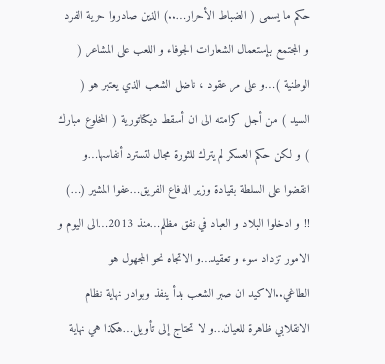حكم ما يسمى ( الضباط الأحرار…..) الذين صادروا حرية الفرد و المجتمع بإستعمال الشعارات الجوفاء و اللعب على المشاعر ( الوطنية )…و على مر عقود ، ناضل الشعب الذي يعتبر هو ( السيد ) من أجل كرامته الى ان أسقط ديكتاتورية ( المخلوع مبارك ) و لكن حكم العسكر لم يترك للثورة مجال لتسترد أنفاسها…و انقضوا على السلطة بقيادة وزير الدفاع الفريق…عفوا المشير (…) !! و ادخلوا البلاد و العباد في نفق مظلم…منذ 2013…الى اليوم و الامور تزداد سوء و تعقيد…و الاتجاه نحو المجهول هو الطاغي..الاكيد ان صبر الشعب بدأ ينفذ وبوادر نهاية نظام الانقلابي ظاهرة للعيان…و لا تحتاج إلى تأويل…هكذا هي نهاية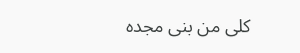كلى من بنى مجده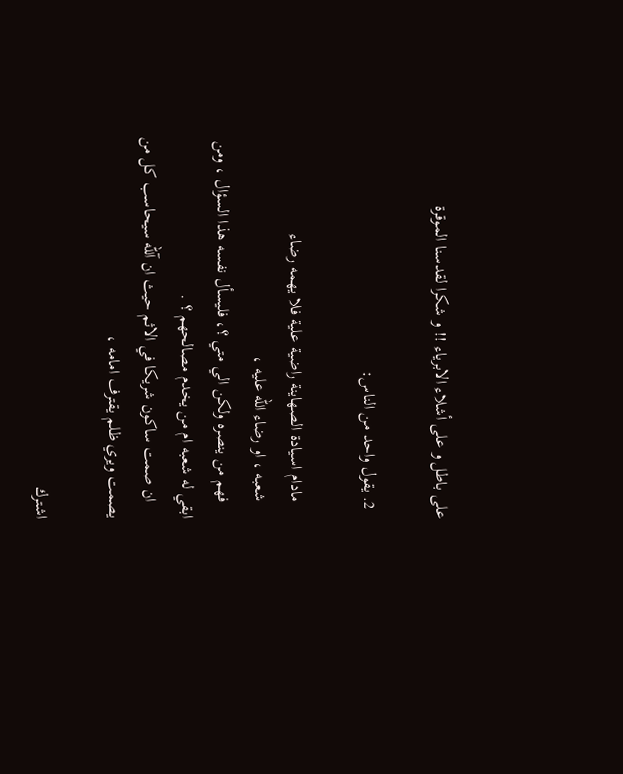على باطل و على أشلاء الابرياء !! و شكرا لقدسنا الموقرة

  2. يقول واحد من الناس:

    مادام اسيادة الصهاينة راضية علية فلا يهمه رضاء
    شعبه ، او رضاء الله عليه ،
    فهم من ينصره ولكن الي متي ؟، فليسأل نفسه هذا السؤال ، ومن ابقي له شعبه ام من يخدم مصالحهم ؟ .
    ان صمت ساكون شريكا في الاثم حيث ان آلله سيحاسب كل من يصمت ويري ظلم يقترف امامه ،

اشترك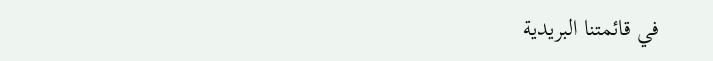في قائمتنا البريدية